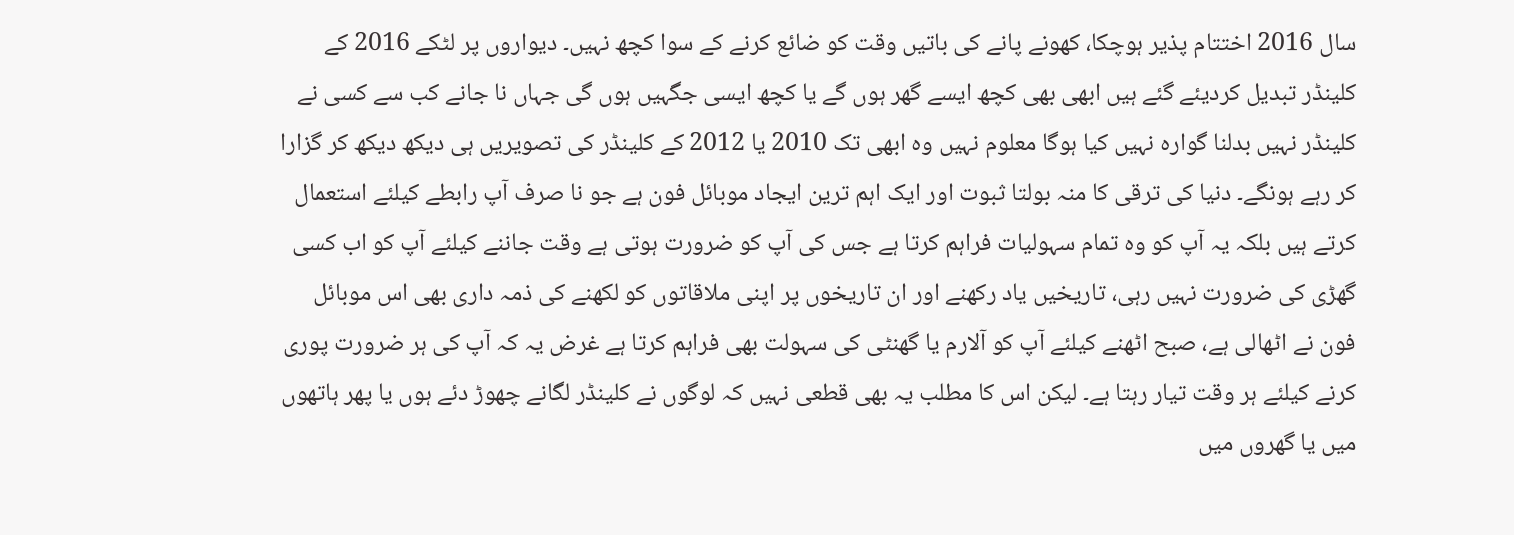سال 2016 اختتام پذیر ہوچکا، کھونے پانے کی باتیں وقت کو ضائع کرنے کے سوا کچھ نہیں۔ دیواروں پر لٹکے 2016 کے کلینڈر تبدیل کردیئے گئے ہیں ابھی بھی کچھ ایسے گھر ہوں گے یا کچھ ایسی جگہیں ہوں گی جہاں نا جانے کب سے کسی نے کلینڈر نہیں بدلنا گوارہ نہیں کیا ہوگا معلوم نہیں وہ ابھی تک 2010 یا 2012 کے کلینڈر کی تصویریں ہی دیکھ دیکھ کر گزارا کر رہے ہونگے۔ دنیا کی ترقی کا منہ بولتا ثبوت اور ایک اہم ترین ایجاد موبائل فون ہے جو نا صرف آپ رابطے کیلئے استعمال کرتے ہیں بلکہ یہ آپ کو وہ تمام سہولیات فراہم کرتا ہے جس کی آپ کو ضرورت ہوتی ہے وقت جاننے کیلئے آپ کو اب کسی گھڑی کی ضرورت نہیں رہی، تاریخیں یاد رکھنے اور ان تاریخوں پر اپنی ملاقاتوں کو لکھنے کی ذمہ داری بھی اس موبائل فون نے اٹھالی ہے، صبح اٹھنے کیلئے آپ کو آلارم یا گھنٹی کی سہولت بھی فراہم کرتا ہے غرض یہ کہ آپ کی ہر ضرورت پوری کرنے کیلئے ہر وقت تیار رہتا ہے۔ لیکن اس کا مطلب یہ بھی قطعی نہیں کہ لوگوں نے کلینڈر لگانے چھوڑ دئے ہوں یا پھر ہاتھوں میں یا گھروں میں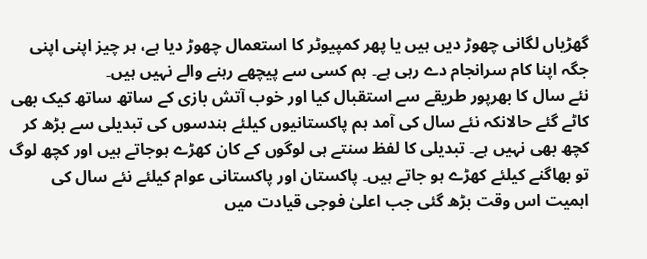گھڑیاں لگانی چھوڑ دیں ہیں یا پھر کمپیوٹر کا استعمال چھوڑ دیا ہے، ہر چیز اپنی اپنی جگہ اپنا کام سرانجام دے رہی ہے۔ ہم کسی سے پیچھے رہنے والے نہیں ہیں۔
نئے سال کا بھرپور طریقے سے استقبال کیا اور خوب آتش بازی کے ساتھ ساتھ کیک بھی کاٹے گئے حالانکہ نئے سال کی آمد ہم پاکستانیوں کیلئے ہندسوں کی تبدیلی سے بڑھ کر کچھ بھی نہیں ہے۔ تبدیلی کا لفظ سنتے ہی لوگوں کے کان کھڑے ہوجاتے ہیں اور کچھ لوگ تو بھاگنے کیلئے کھڑے ہو جاتے ہیں۔ پاکستان اور پاکستانی عوام کیلئے نئے سال کی اہمیت اس وقت بڑھ گئی جب اعلیٰ فوجی قیادت میں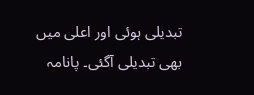تبدیلی ہوئی اور اعلی میں بھی تبدیلی آگئی۔ پانامہ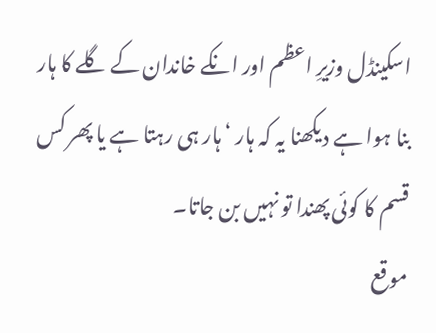اسکینڈل وزیرِ اعظم اور انکے خاندان کے گلے کا ہار بنا ہوا ہے دیکھنا یہ کہ ہار ‘ ہار ہی رہتا ہے یا پھر کس قسم کا کوئی پھندا تو نہیں بن جاتا۔
موقع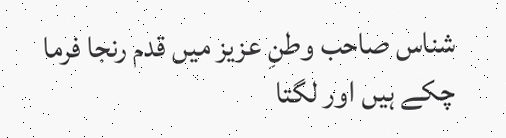شناس صاحب وطنِ عزیز میں قدم رنجا فرما چکے ہیں اور لگتا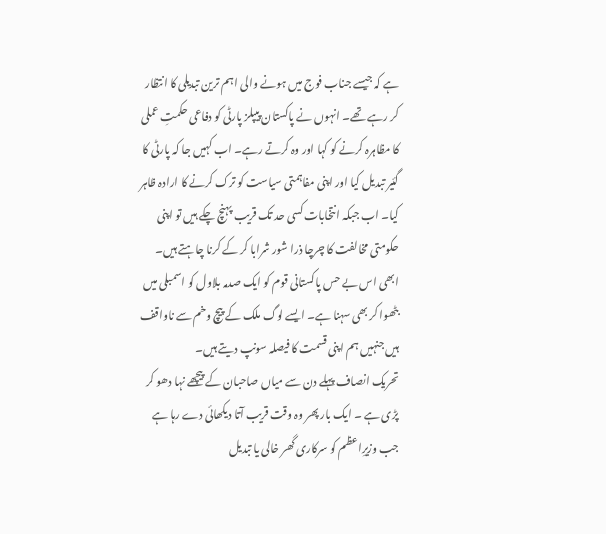ہے کہ جیسے جناب فوج میں ہونے والی اہم ترین تبدیلی کا انتظار کر رہے تھے۔ انہوں نے پاکستان پیپلز پارٹی کو دفاعی حکمتِ عملی کا مظاہرہ کرنے کو کہا اور وہ کرتے رہے۔ اب کہیں جا کہ پارٹی کا گئیر تبدیل کیا اور اپنی مفاہمتی سیاست کو ترک کرنے کا ارادہ ظاہر کیا۔ اب جبکہ انتخابات کسی حد تک قریب پہنچ چکے ہیں تو اپنی حکومتی مخالفت کا چرچا ذرا شور شرابا کر کے کرنا چاہتے ہیں۔ ابھی اس بے حس پاکستانی قوم کو ایک صدمہ بلاول کو اسمبلی میں بٹھوا کر بھی سہنا ہے۔ ایسے لوگ ملک کے پیچ وخم سے ناواقف ہیں جنہیں ہم اپنی قسمت کا فیصلہ سونپ دیتے ہیں۔
تحریک انصاف پہلے دن سے میاں صاحبان کے پیچھے نہا دھو کر پڑی ہے ۔ ایک بار پھر وہ وقت قریب آتا دیکھائی دے رہا ہے جب وزیرِاعظم کو سرکاری گھر خالی یا تبدیل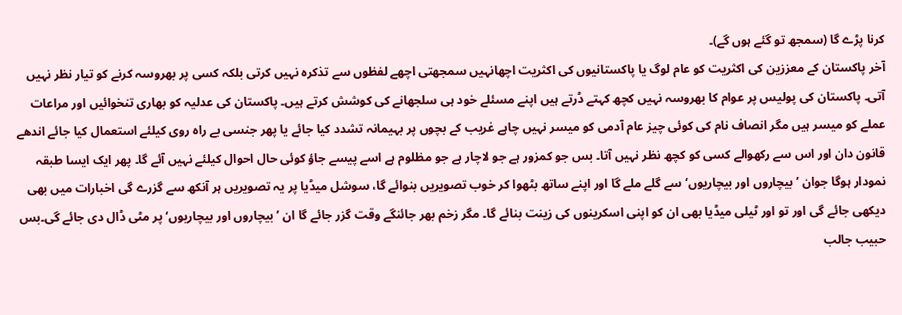کرنا پڑے گا (سمجھ تو گئے ہوں گے)۔
آخر پاکستان کے معززین کی اکثریت کو عام لوگ یا پاکستانیوں کی اکثریت اچھانہیں سمجھتی اچھے لفظوں سے تذکرہ نہیں کرتی بلکہ کسی پر بھروسہ کرنے کو تیار نظر نہیں آتی۔ پاکستان کی پولیس پر عوام کا بھروسہ نہیں کچھ کہتے ڈرتے ہیں اپنے مسئلے خود ہی سلجھانے کی کوشش کرتے ہیں۔ پاکستان کی عدلیہ کو بھاری تنخوائیں اور مراعات عملے کو میسر ہیں مگر انصاف نام کی کوئی چیز عام آدمی کو میسر نہیں چاہے غریب کے بچوں پر بہیمانہ تشدد کیا جائے یا پھر جنسی بے راہ روی کیلئے استعمال کیا جائے اندھے قانون دان اور اس سے رکھوالے کسی کو کچھ نظر نہیں آتا۔ بس جو کمزور ہے جو لاچار ہے جو مظلوم ہے اسے پیسے جاؤ کوئی حال احوال کیلئے نہیں آئے گا۔ پھر ایک ایسا طبقہ نمودار ہوگا جوان ’بیچاروں اور بیچاریوں‘ سے گلے ملے گا اور اپنے ساتھ بٹھوا کر خوب تصویریں بنوائے گا، سوشل میڈیا پر یہ تصویریں ہر آنکھ سے گزرے گی اخبارات میں بھی دیکھی جائے گی اور تو اور ٹیلی میڈیا بھی ان کو اپنی اسکرینوں کی زینت بنائے گا۔ مگر زخم بھر جائنگے وقت گزر جائے گا ان ’بیچاروں اور بیچاریوں‘ پر مٹی ڈال دی جائے گی۔بس حبیب جالب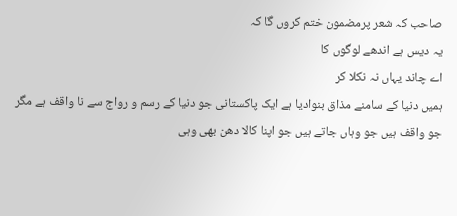صاحب کہ شعر پرمضمون ختم کروں گا کہ
یہ دیس ہے اندھے لوگوں کا
اے چاند یہاں نہ نکلا کر
ہمیں دنیا کے سامنے مذاق بنوادیا ہے ایک پاکستانی جو دنیا کے رسم و رواج سے نا واقف ہے مگر جو واقف ہیں جو وہاں جاتے ہیں جو اپنا کالا دھن بھی وہی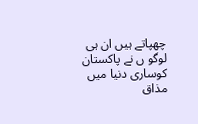چھپاتے ہیں ان ہی لوگو ں نے پاکستان کوساری دنیا میں مذاق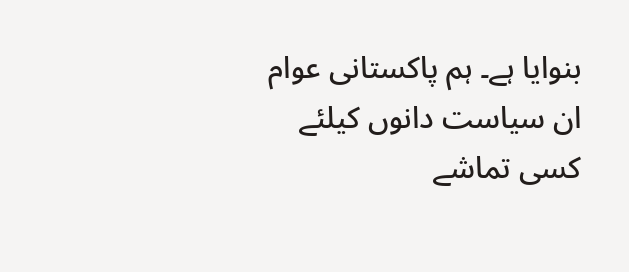بنوایا ہے۔ ہم پاکستانی عوام ان سیاست دانوں کیلئے کسی تماشے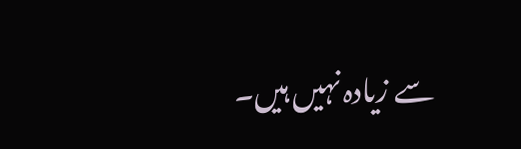سے زیادہ نہیں ہیں۔